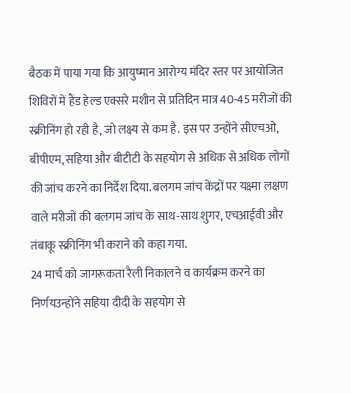बैठक में पाया गया कि आयुष्मान आरोग्य मंदिर स्तर पर आयोजित शिविरों में हैंड हेल्ड एक्सरे मशीन से प्रतिदिन मात्र 40-45 मरीजों की स्क्रीनिंग हो रही है, जो लक्ष्य से कम है. इस पर उन्होंने सीएचओ, बीपीएम, सहिया और बीटीटी के सहयोग से अधिक से अधिक लोगों की जांच करने का निर्देश दिया. बलगम जांच केंद्रों पर यक्ष्मा लक्षण वाले मरीजों की बलगम जांच के साथ-साथ शुगर, एचआईवी और तंबाकू स्क्रीनिंग भी कराने को कहा गया.
24 मार्च को जागरूकता रैली निकालने व कार्यक्रम करने का निर्णयउन्होंने सहिया दीदी के सहयोग से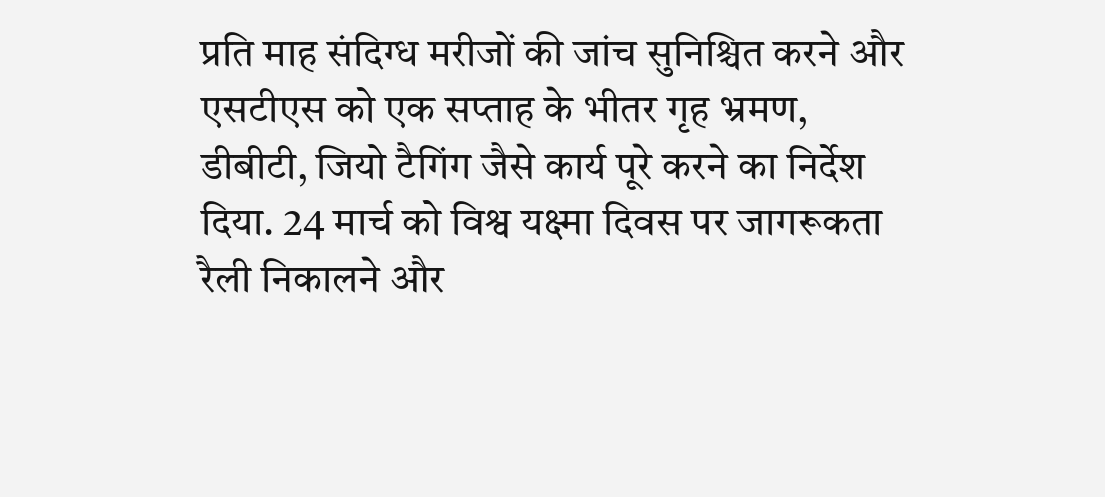प्रति माह संदिग्ध मरीजों की जांच सुनिश्चित करने और एसटीएस को एक सप्ताह के भीतर गृह भ्रमण, डीबीटी, जियो टैगिंग जैसे कार्य पूरे करने का निर्देश दिया. 24 मार्च को विश्व यक्ष्मा दिवस पर जागरूकता रैली निकालने और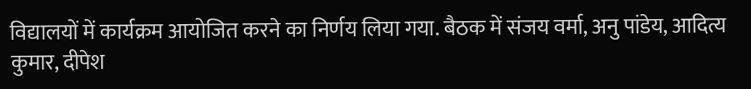विद्यालयों में कार्यक्रम आयोजित करने का निर्णय लिया गया. बैठक में संजय वर्मा, अनु पांडेय, आदित्य कुमार, दीपेश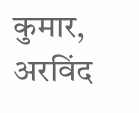कुमार, अरविंद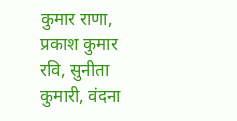कुमार राणा, प्रकाश कुमार रवि, सुनीता कुमारी, वंदना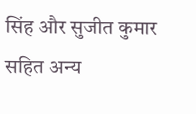सिंह और सुजीत कुमार सहित अन्य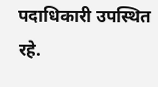पदाधिकारी उपस्थित रहे.